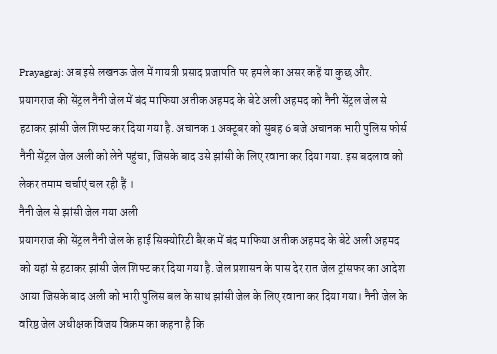Prayagraj: अब इसे लखनऊ जेल में गायत्री प्रसाद प्रजापति पर हमले का असर कहें या कुछ और. प्रयागराज की सेंट्रल नैनी जेल में बंद माफिया अतीक अहमद के बेटे अली अहमद को नैनी सेंट्रल जेल से हटाकर झांसी जेल शिफ्ट कर दिया गया है. अचानक 1 अक्टूबर को सुबह 6 बजे अचानक भारी पुलिस फोर्स नैनी सेंट्रल जेल अली को लेने पहुंचा, जिसके बाद उसे झांसी के लिए रवाना कर दिया गया. इस बदलाव को लेकर तमाम चर्चाएं चल रही हैं ।
नैनी जेल से झांसी जेल गया अली
प्रयागराज की सेंट्रल नैनी जेल के हाई सिक्योरिटी बैरक में बंद माफिया अतीक अहमद के बेटे अली अहमद को यहां से हटाकर झांसी जेल शिफ्ट कर दिया गया है. जेल प्रशासन के पास देर रात जेल ट्रांसफर का आदेश आया जिसके बाद अली को भारी पुलिस बल के साथ झांसी जेल के लिए रवाना कर दिया गया। नैनी जेल के वरिष्ठ जेल अधीक्षक विजय विक्रम का कहना है कि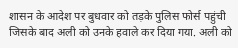शासन के आदेश पर बुधवार को तड़के पुलिस फोर्स पहुंची जिसके बाद अली को उनके हवाले कर दिया गया. अली को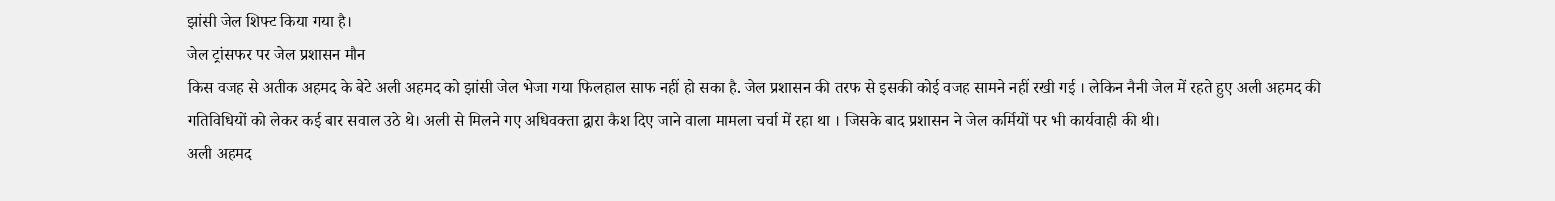झांसी जेल शिफ्ट किया गया है।
जेल ट्रांसफर पर जेल प्रशासन मौन
किस वजह से अतीक अहमद के बेटे अली अहमद को झांसी जेल भेजा गया फिलहाल साफ नहीं हो सका है. जेल प्रशासन की तरफ से इसकी कोई वजह सामने नहीं रखी गई । लेकिन नैनी जेल में रहते हुए अली अहमद की गतिविधियों को लेकर कई बार सवाल उठे थे। अली से मिलने गए अधिवक्ता द्वारा कैश दिए जाने वाला मामला चर्चा में रहा था । जिसके बाद प्रशासन ने जेल कर्मियों पर भी कार्यवाही की थी।
अली अहमद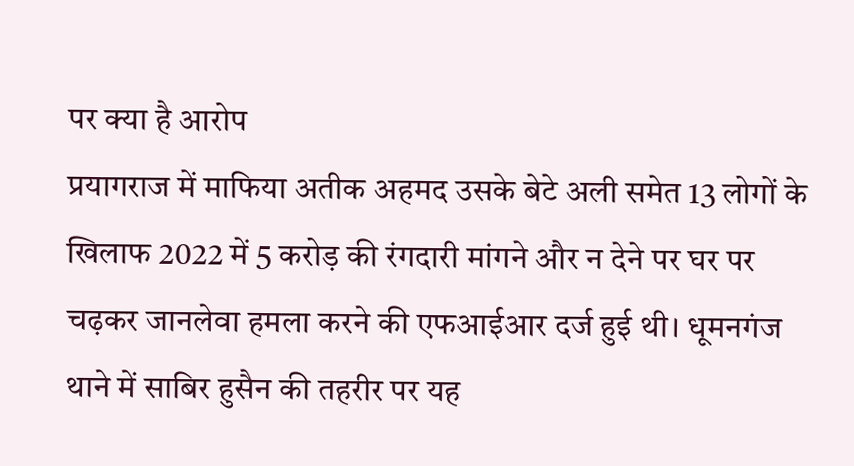पर क्या है आरोप
प्रयागराज में माफिया अतीक अहमद उसके बेटे अली समेत 13 लोगों के खिलाफ 2022 में 5 करोड़ की रंगदारी मांगने और न देने पर घर पर चढ़कर जानलेवा हमला करने की एफआईआर दर्ज हुई थी। धूमनगंज थाने में साबिर हुसैन की तहरीर पर यह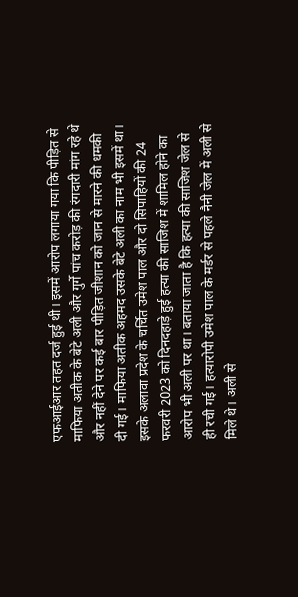एफआईआर तहत दर्ज हुई थी। इसमें आरोप लगाया गया कि पीड़ित से माफिया अतीक के बेटे अली और गुर्गे पांच करोड़ की रंगदारी मांग रहे थे और नहीं देने पर कई बार पीड़ित जीशान को जान से मारने की धमकी दी गई। माफिया अतीक अहमद उसके बेटे अली का नाम भी इसमें था। इसके अलावा प्रदेश के चर्चित उमेश पाल और दो सिपाहियों की 24 फरवरी 2023 को दिनदहाड़े हुई हत्या की साजिश में शामिल होने का आरोप भी अली पर था। बताया जाता है कि हत्या की साजिश जेल से ही रची गई। हत्यारोपी उमेश पाल के मर्डर से पहले नैनी जेल में अली से मिले थे। अली से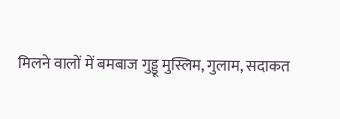मिलने वालों में बमबाज गुड्डू मुस्लिम, गुलाम, सदाकत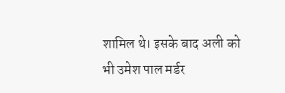शामिल थे। इसके बाद अली को भी उमेश पाल मर्डर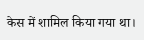केस में शामिल किया गया था।